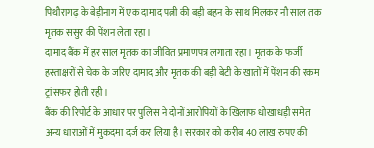पिथौरागढ़ के बेड़ीनाग में एक दामाद पत्नी की बड़ी बहन के साथ मिलकर नौ साल तक मृतक ससुर की पेंशन लेता रहा।
दामाद बैंक में हर साल मृतक का जीवित प्रमाणपत्र लगाता रहा। मृतक के फर्जी हस्ताक्षरों से चेक के जरिए दामाद और मृतक की बड़ी बेटी के खातों में पेंशन की रकम ट्रांसफर होती रही।
बैंक की रिपोर्ट के आधार पर पुलिस ने दोनों आरोपियों के खिलाफ धोखाधड़ी समेत अन्य धाराओं में मुकदमा दर्ज कर लिया है। सरकार को करीब 40 लाख रुपए की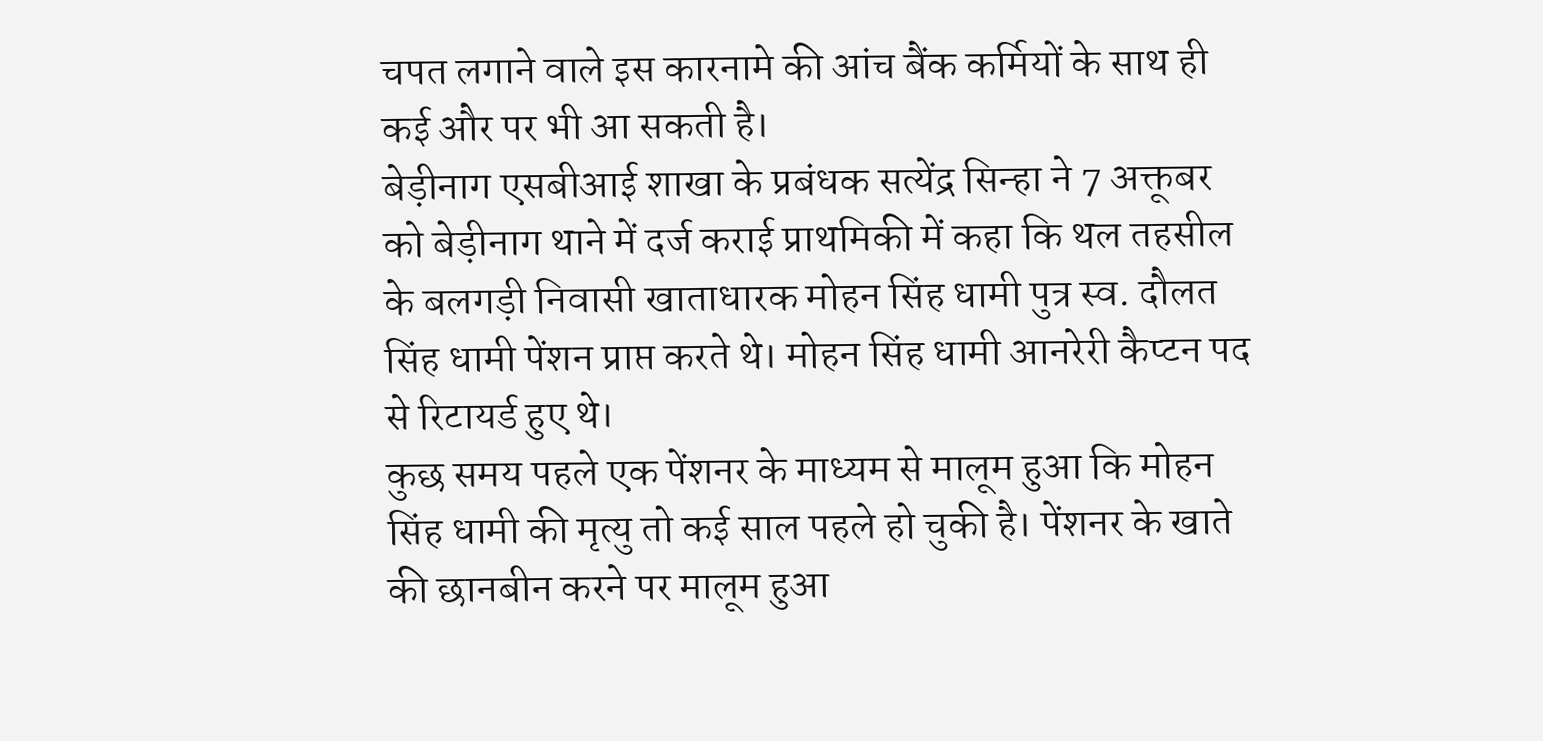चपत लगाने वाले इस कारनामे की आंच बैंक कर्मियों के साथ ही कई और पर भी आ सकती है।
बेड़ीनाग एसबीआई शाखा के प्रबंधक सत्येंद्र सिन्हा ने 7 अक्तूबर को बेड़ीनाग थाने में दर्ज कराई प्राथमिकी में कहा कि थल तहसील के बलगड़ी निवासी खाताधारक मोहन सिंह धामी पुत्र स्व. दौलत सिंह धामी पेंशन प्राप्त करते थे। मोहन सिंह धामी आनरेरी कैप्टन पद से रिटायर्ड हुए थे।
कुछ समय पहले एक पेंशनर के माध्यम से मालूम हुआ कि मोहन सिंह धामी की मृत्यु तो कई साल पहले हो चुकी है। पेंशनर के खाते की छानबीन करने पर मालूम हुआ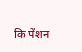कि पेंशन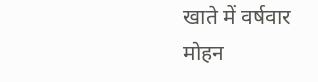खाते में वर्षवार मोहन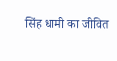सिंह धामी का जीवित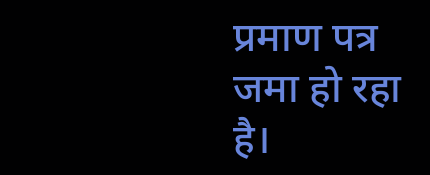प्रमाण पत्र जमा हो रहा है।